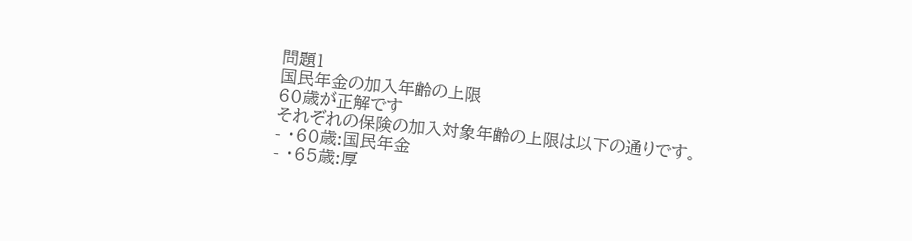問題1
国民年金の加入年齢の上限
60歳が正解です
それぞれの保険の加入対象年齢の上限は以下の通りです。
- ・60歳:国民年金
- ・65歳:厚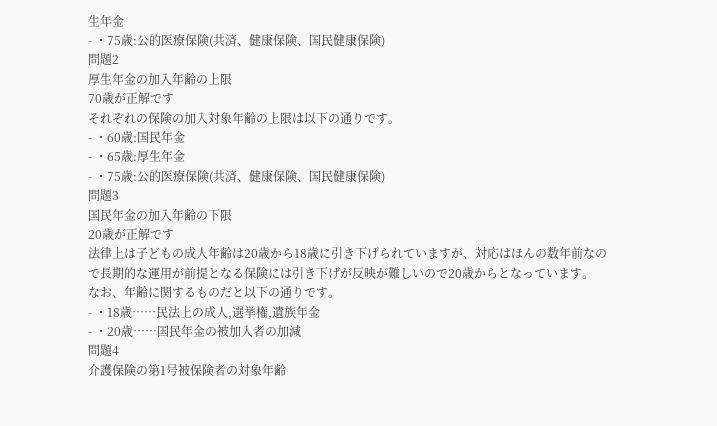生年金
- ・75歳:公的医療保険(共済、健康保険、国民健康保険)
問題2
厚生年金の加入年齢の上限
70歳が正解です
それぞれの保険の加入対象年齢の上限は以下の通りです。
- ・60歳:国民年金
- ・65歳:厚生年金
- ・75歳:公的医療保険(共済、健康保険、国民健康保険)
問題3
国民年金の加入年齢の下限
20歳が正解です
法律上は子どもの成人年齢は20歳から18歳に引き下げられていますが、対応はほんの数年前なので長期的な運用が前提となる保険には引き下げが反映が難しいので20歳からとなっています。
なお、年齢に関するものだと以下の通りです。
- ・18歳……民法上の成人,選挙権,遺族年金
- ・20歳……国民年金の被加入者の加減
問題4
介護保険の第1号被保険者の対象年齢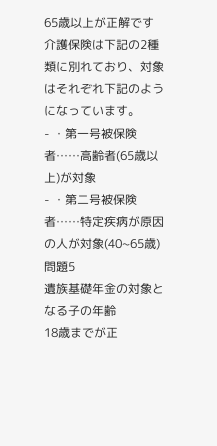65歳以上が正解です
介護保険は下記の2種類に別れており、対象はそれぞれ下記のようになっています。
- ・第一号被保険者……高齢者(65歳以上)が対象
- ・第二号被保険者……特定疾病が原因の人が対象(40~65歳)
問題5
遺族基礎年金の対象となる子の年齢
18歳までが正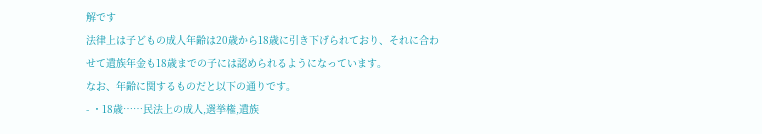解です
法律上は子どもの成人年齢は20歳から18歳に引き下げられており、それに合わせて遺族年金も18歳までの子には認められるようになっています。
なお、年齢に関するものだと以下の通りです。
- ・18歳……民法上の成人,選挙権,遺族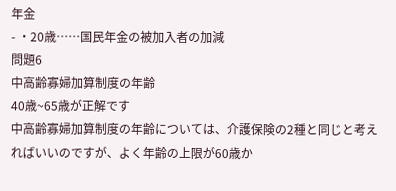年金
- ・20歳……国民年金の被加入者の加減
問題6
中高齢寡婦加算制度の年齢
40歳~65歳が正解です
中高齢寡婦加算制度の年齢については、介護保険の2種と同じと考えればいいのですが、よく年齢の上限が60歳か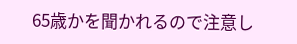65歳かを聞かれるので注意し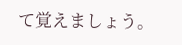て覚えましょう。